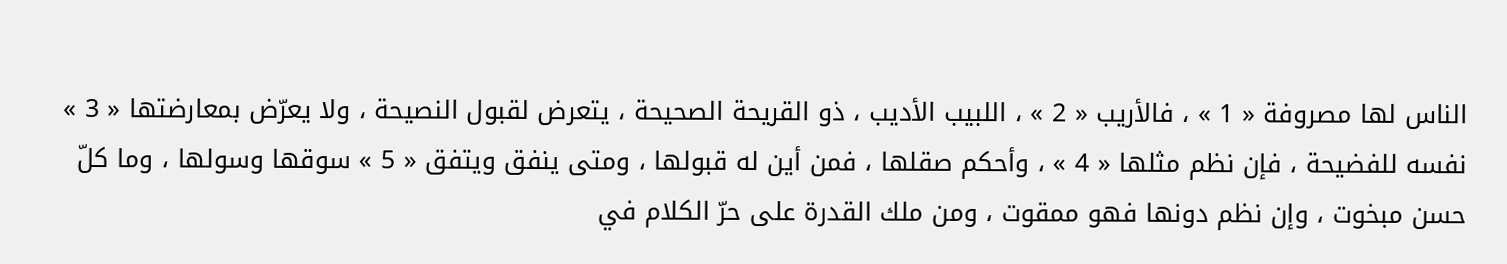الناس لها مصروفة « 1 » ، فالأريب « 2 » ، اللبيب الأديب ، ذو القريحة الصحيحة ، يتعرض لقبول النصيحة ، ولا يعرّض بمعارضتها « 3 » نفسه للفضيحة ، فإن نظم مثلها « 4 » ، وأحكم صقلها ، فمن أين له قبولها ، ومتى ينفق ويتفق « 5 » سوقها وسولها ، وما كلّ حسن مبخوت ، وإن نظم دونها فهو ممقوت ، ومن ملك القدرة على حرّ الكلام في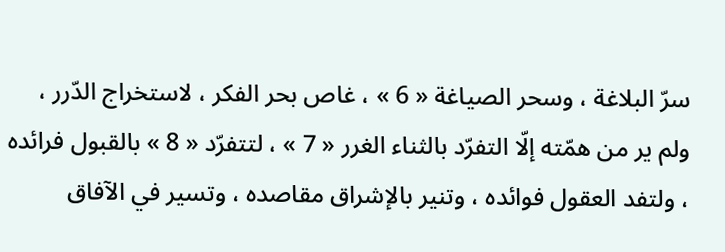سرّ البلاغة ، وسحر الصياغة « 6 » ، غاص بحر الفكر ، لاستخراج الدّرر ، ولم ير من همّته إلّا التفرّد بالثناء الغرر « 7 » ، لتتفرّد « 8 » بالقبول فرائده ، ولتفد العقول فوائده ، وتنير بالإشراق مقاصده ، وتسير في الآفاق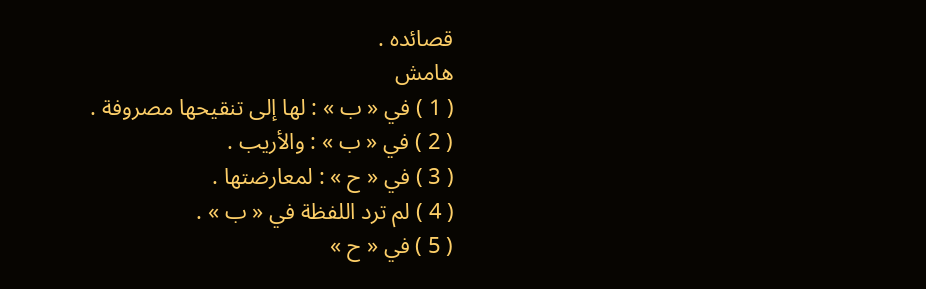قصائده .
هامش
( 1 ) في « ب » : لها إلى تنقيحها مصروفة .
( 2 ) في « ب » : والأريب .
( 3 ) في « ح » : لمعارضتها .
( 4 ) لم ترد اللفظة في « ب » .
( 5 ) في « ح »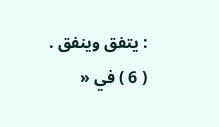: يتفق وينفق .
( 6 ) في «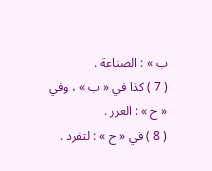ب » : الصناعة .
( 7 ) كذا في « ب » ، وفي « ح » : العرر .
( 8 ) في « ح » : لتفرد .